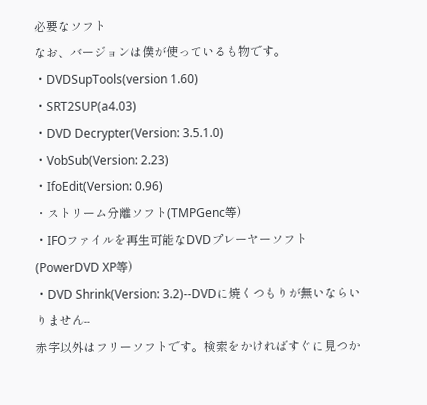必要なソフト
なお、バージョンは僕が使っているも物です。
・DVDSupTools(version 1.60)
・SRT2SUP(a4.03)
・DVD Decrypter(Version: 3.5.1.0)
・VobSub(Version: 2.23)
・IfoEdit(Version: 0.96)
・ストリーム分離ソフト(TMPGenc等)
・IFOファイルを再生可能なDVDプレーヤーソフト(PowerDVD XP等)
・DVD Shrink(Version: 3.2)--DVDに焼くつもりが無いならいりません--
赤字以外はフリーソフトです。検索をかければすぐに見つか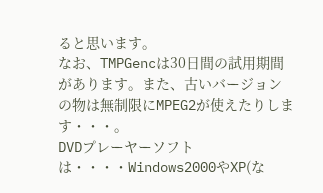ると思います。
なお、TMPGencは30日間の試用期間があります。また、古いバージョンの物は無制限にMPEG2が使えたりします・・・。
DVDプレーヤーソフトは・・・・Windows2000やXP(な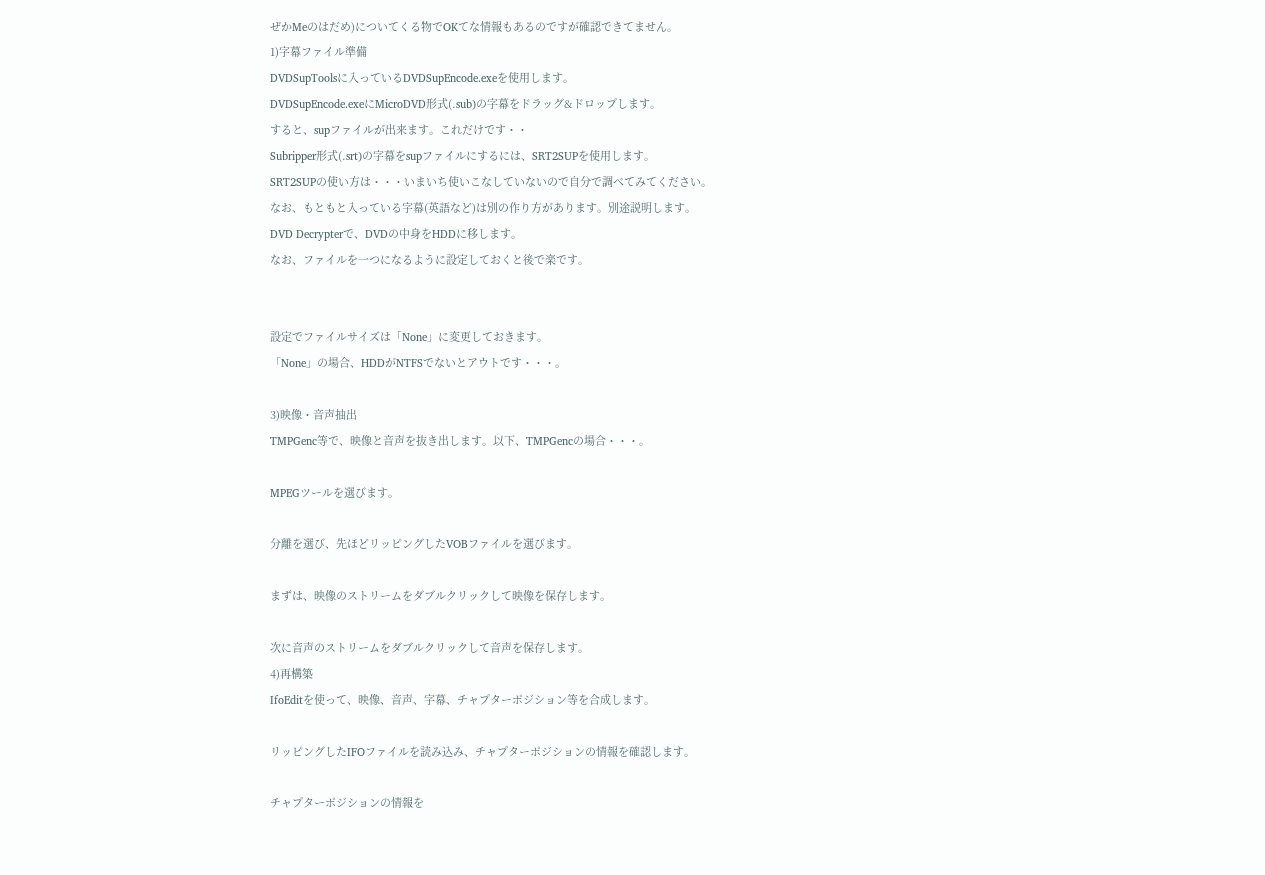ぜかMeのはだめ)についてくる物でOKてな情報もあるのですが確認できてません。
1)字幕ファイル準備
DVDSupToolsに入っているDVDSupEncode.exeを使用します。
DVDSupEncode.exeにMicroDVD形式(.sub)の字幕をドラッグ&ドロップします。
すると、supファイルが出来ます。これだけです・・
Subripper形式(.srt)の字幕をsupファイルにするには、SRT2SUPを使用します。
SRT2SUPの使い方は・・・いまいち使いこなしていないので自分で調べてみてください。
なお、もともと入っている字幕(英語など)は別の作り方があります。別途説明します。
DVD Decrypterで、DVDの中身をHDDに移します。
なお、ファイルを一つになるように設定しておくと後で楽です。


設定でファイルサイズは「None」に変更しておきます。
「None」の場合、HDDがNTFSでないとアウトです・・・。

3)映像・音声抽出
TMPGenc等で、映像と音声を抜き出します。以下、TMPGencの場合・・・。

MPEGツールを選びます。

分離を選び、先ほどリッピングしたVOBファイルを選びます。

まずは、映像のストリームをダブルクリックして映像を保存します。

次に音声のストリームをダブルクリックして音声を保存します。
4)再構築
IfoEditを使って、映像、音声、字幕、チャプターポジション等を合成します。

リッピングしたIFOファイルを読み込み、チャプターポジションの情報を確認します。

チャプターポジションの情報を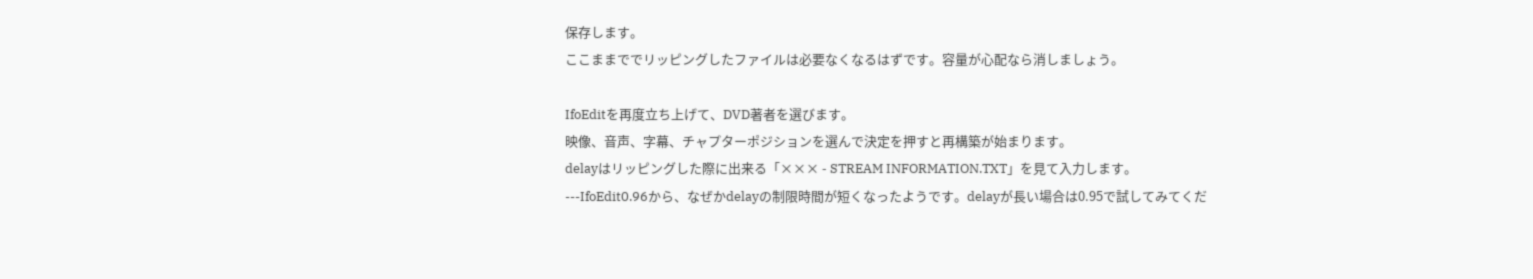保存します。
ここままででリッピングしたファイルは必要なくなるはずです。容量が心配なら消しましょう。

IfoEditを再度立ち上げて、DVD著者を選びます。
映像、音声、字幕、チャプターポジションを選んで決定を押すと再構築が始まります。
delayはリッピングした際に出来る「××× - STREAM INFORMATION.TXT」を見て入力します。
---IfoEdit0.96から、なぜかdelayの制限時間が短くなったようです。delayが長い場合は0.95で試してみてくだ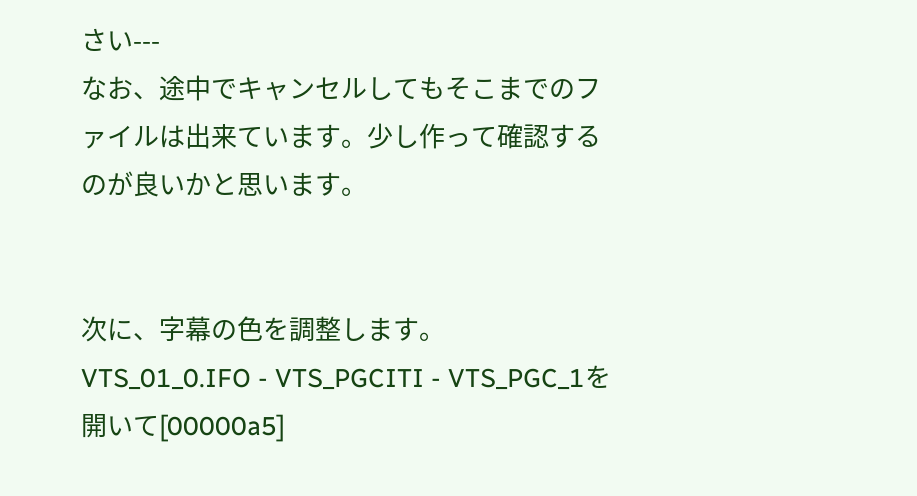さい---
なお、途中でキャンセルしてもそこまでのファイルは出来ています。少し作って確認するのが良いかと思います。


次に、字幕の色を調整します。VTS_01_0.IFO - VTS_PGCITI - VTS_PGC_1を開いて[00000a5]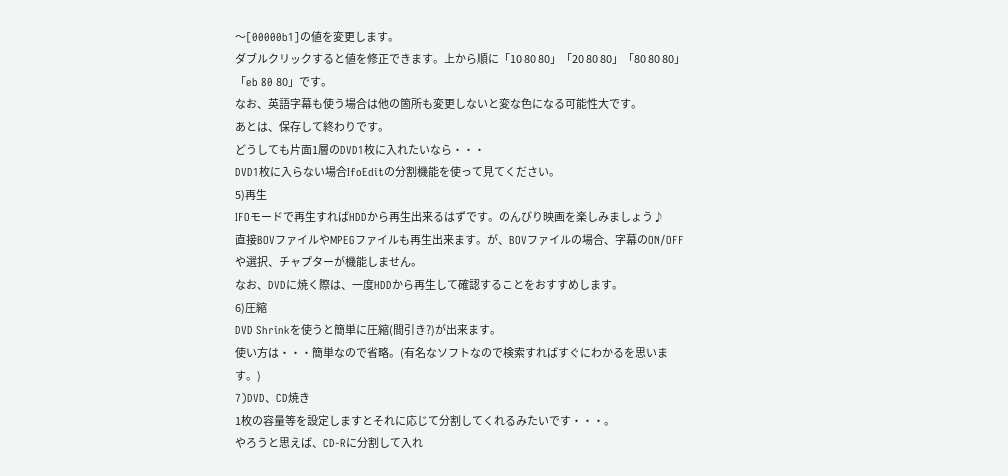〜[00000b1]の値を変更します。
ダブルクリックすると値を修正できます。上から順に「10 80 80」「20 80 80」「80 80 80」「eb 80 80」です。
なお、英語字幕も使う場合は他の箇所も変更しないと変な色になる可能性大です。
あとは、保存して終わりです。
どうしても片面1層のDVD1枚に入れたいなら・・・
DVD1枚に入らない場合IfoEditの分割機能を使って見てください。
5)再生
IFOモードで再生すればHDDから再生出来るはずです。のんびり映画を楽しみましょう♪
直接BOVファイルやMPEGファイルも再生出来ます。が、BOVファイルの場合、字幕のON/OFFや選択、チャプターが機能しません。
なお、DVDに焼く際は、一度HDDから再生して確認することをおすすめします。
6)圧縮
DVD Shrinkを使うと簡単に圧縮(間引き?)が出来ます。
使い方は・・・簡単なので省略。(有名なソフトなので検索すればすぐにわかるを思います。)
7)DVD、CD焼き
1枚の容量等を設定しますとそれに応じて分割してくれるみたいです・・・。
やろうと思えば、CD-Rに分割して入れ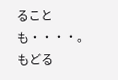ることも・・・・。
もどる